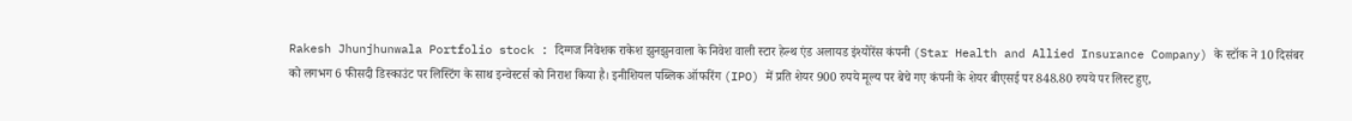Rakesh Jhunjhunwala Portfolio stock : दिग्गज निवेशक राकेश झुनझुनवाला के निवेश वाली स्टार हेल्थ एंड अलायड इंश्योरेंस कंपनी (Star Health and Allied Insurance Company) के स्टॉक ने 10 दिसंबर को लगभग 6 फीसदी डिस्काउंट पर लिस्टिंग के साथ इन्वेस्टर्स को निराश किया है। इनीशियल पब्लिक ऑफरिंग (IPO) में प्रति शेयर 900 रुपये मूल्य पर बेचे गए कंपनी के शेयर बीएसई पर 848.80 रुपये पर लिस्ट हुए,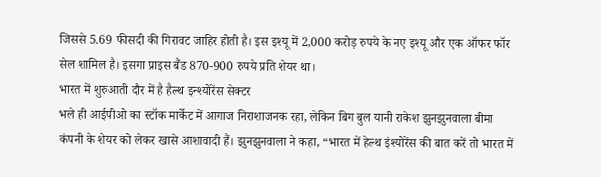जिससे 5.69 फीसदी की गिरावट जाहिर होती है। इस इश्यू में 2,000 करोड़ रुपये के नए इश्यू और एक ऑफर फॉर सेल शामिल है। इसगा प्राइस बैंड 870-900 रुपये प्रति शेयर था।
भारत में शुरुआती दौर में है हैल्थ इन्श्योरेंस सेक्टर
भले ही आईपीओ का स्टॉक मार्केट में आगाज निराशाजनक रहा, लेकिन बिग बुल यानी राकेश झुनझुनवाला बीमा कंपनी के शेयर को लेकर खासे आशावादी हैं। झुनझुनवाला ने कहा, “भारत में हेल्थ इंश्योरेंस की बात करें तो भारत में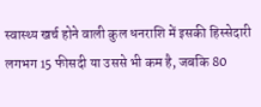स्वास्थ्य खर्च होने वाली कुल धनराशि में इसकी हिस्सेदारी लगभग 15 फीसदी या उससे भी कम है, जबकि 80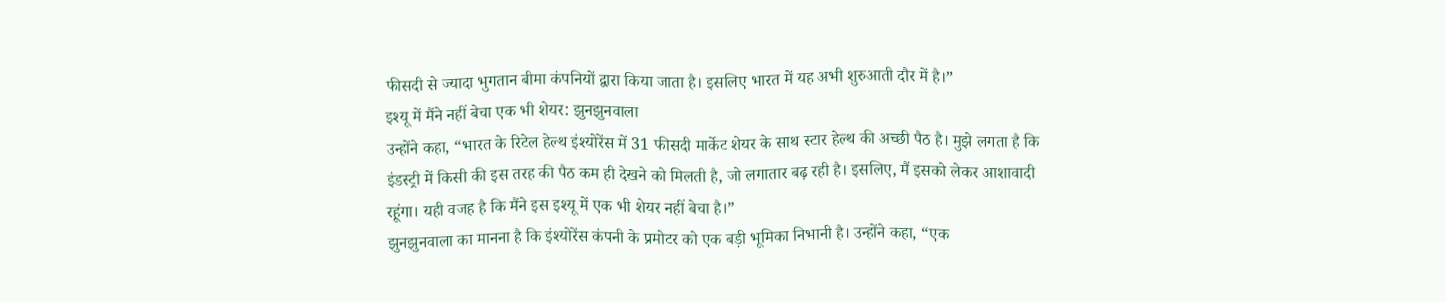फीसदी से ज्यादा भुगतान बीमा कंपनियों द्वारा किया जाता है। इसलिए भारत में यह अभी शुरुआती दौर में है।”
इश्यू में मैंने नहीं बेचा एक भी शेयर: झुनझुनवाला
उन्होंने कहा, “भारत के रिटेल हेल्थ इंश्योरेंस में 31 फीसदी मार्केट शेयर के साथ स्टार हेल्थ की अच्छी पैठ है। मुझे लगता है कि इंडस्ट्री में किसी की इस तरह की पैठ कम ही देखने को मिलती है, जो लगातार बढ़ रही है। इसलिए, मैं इसको लेकर आशावादी रहूंगा। यही वजह है कि मैंने इस इश्यू में एक भी शेयर नहीं बेचा है।”
झुनझुनवाला का मानना है कि इंश्योरेंस कंपनी के प्रमोटर को एक बड़ी भूमिका निभानी है। उन्होंने कहा, “एक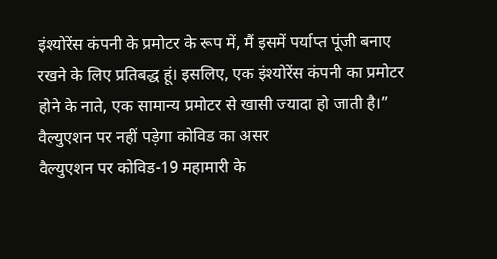इंश्योरेंस कंपनी के प्रमोटर के रूप में, मैं इसमें पर्याप्त पूंजी बनाए रखने के लिए प्रतिबद्ध हूं। इसलिए, एक इंश्योरेंस कंपनी का प्रमोटर होने के नाते, एक सामान्य प्रमोटर से खासी ज्यादा हो जाती है।”
वैल्युएशन पर नहीं पड़ेगा कोविड का असर
वैल्युएशन पर कोविड-19 महामारी के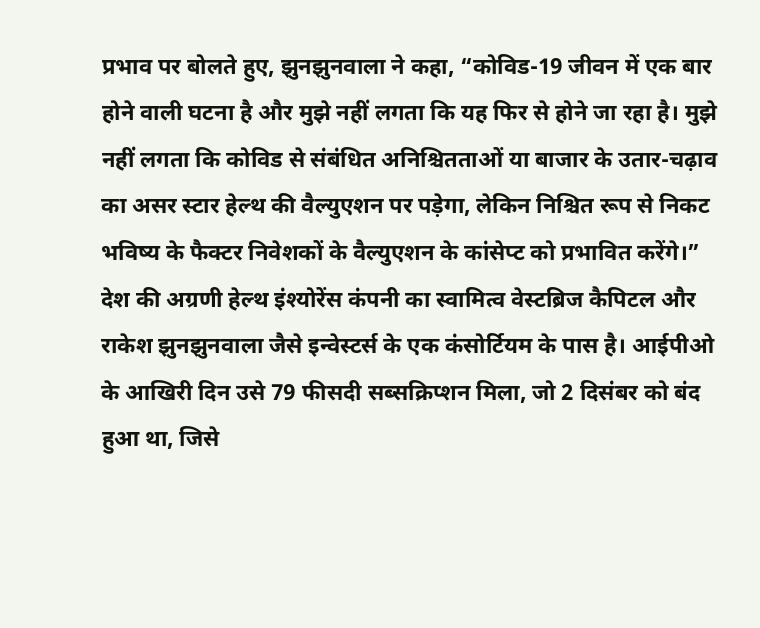प्रभाव पर बोलते हुए, झुनझुनवाला ने कहा, “कोविड-19 जीवन में एक बार होने वाली घटना है और मुझे नहीं लगता कि यह फिर से होने जा रहा है। मुझे नहीं लगता कि कोविड से संबंधित अनिश्चितताओं या बाजार के उतार-चढ़ाव का असर स्टार हेल्थ की वैल्युएशन पर पड़ेगा, लेकिन निश्चित रूप से निकट भविष्य के फैक्टर निवेशकों के वैल्युएशन के कांसेप्ट को प्रभावित करेंगे।”
देश की अग्रणी हेल्थ इंश्योरेंस कंपनी का स्वामित्व वेस्टब्रिज कैपिटल और राकेश झुनझुनवाला जैसे इन्वेस्टर्स के एक कंसोर्टियम के पास है। आईपीओ के आखिरी दिन उसे 79 फीसदी सब्सक्रिप्शन मिला, जो 2 दिसंबर को बंद हुआ था, जिसे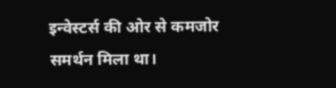इन्वेस्टर्स की ओर से कमजोर समर्थन मिला था।